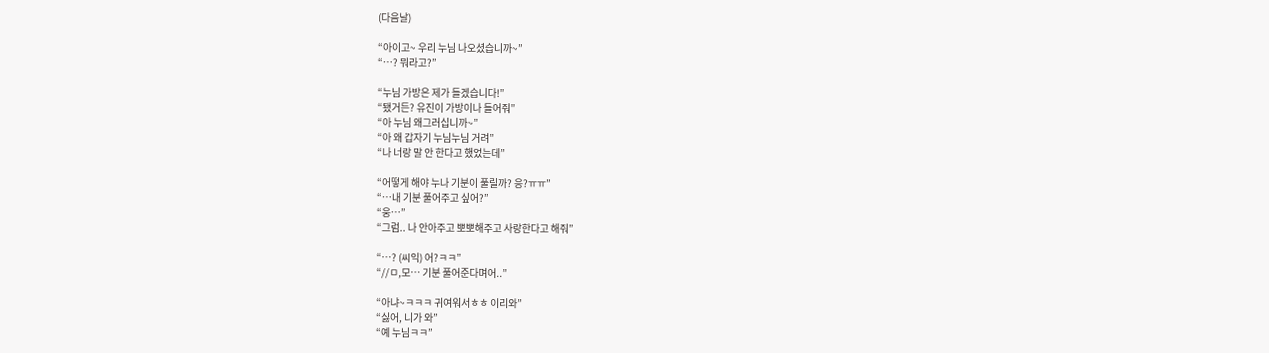(다음날)

“아이고~ 우리 누님 나오셨습니까~”
“…? 뭐라고?”

“누님 가방은 제가 들겠습니다!”
“됐거든? 유진이 가방이나 들어줘”
“아 누님 왜그러십니까~”
“아 왜 갑자기 누님누님 거려”
“나 너랑 말 안 한다고 했었는데”

“어떻게 해야 누나 기분이 풀릴까? 응?ㅠㅠ”
“…내 기분 풀어주고 싶어?”
“웅…”
“그럼.. 나 안아주고 뽀뽀해주고 사랑한다고 해줘”

“…? (씨익) 어?ㅋㅋ”
“//ㅁ,모… 기분 풀어준다며어..”

“아냐~ㅋㅋㅋ 귀여워서ㅎㅎ 이리와”
“싫어, 니가 와”
“예 누님ㅋㅋ”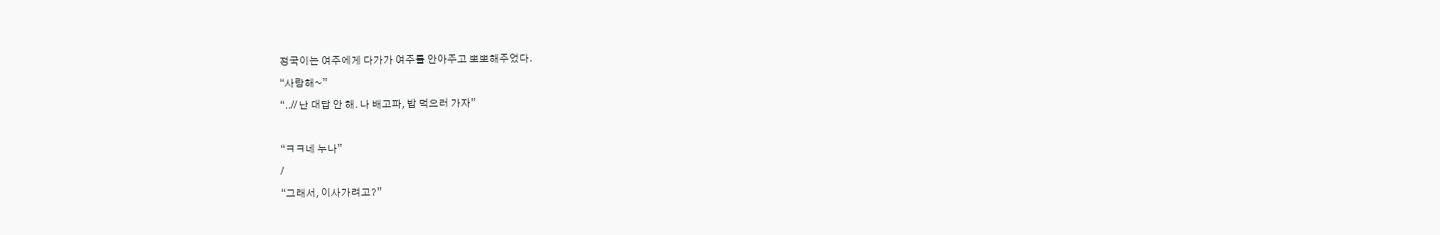정국이는 여주에게 다가가 여주를 안아주고 뽀뽀해주었다.
“사랑해~”
“..// 난 대답 안 해. 나 배고파, 밥 먹으러 가자”

“ㅋㅋ네 누나”
/
“그래서, 이사가려고?”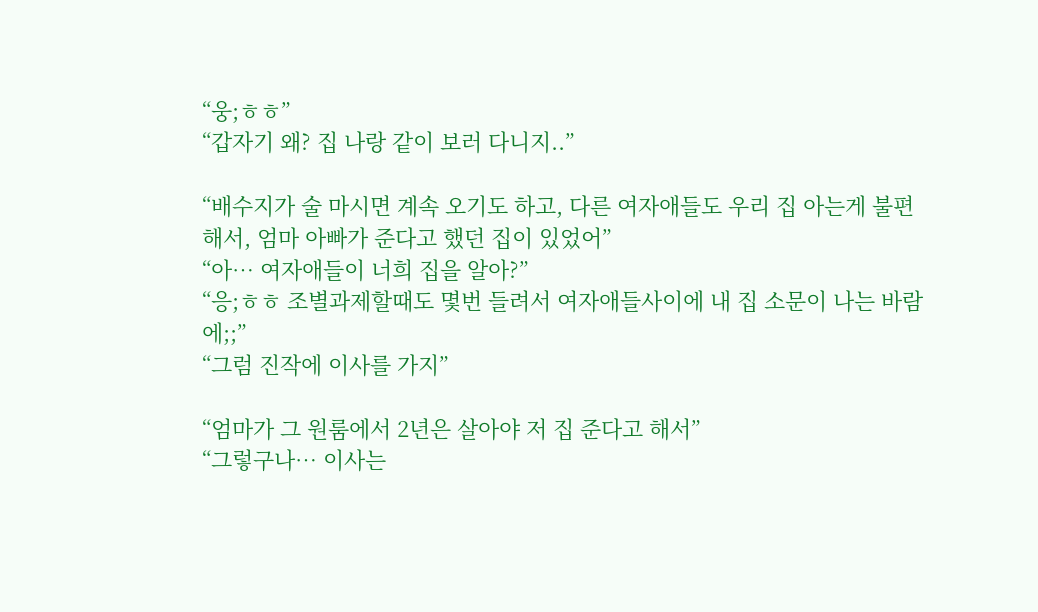“웅;ㅎㅎ”
“갑자기 왜? 집 나랑 같이 보러 다니지..”

“배수지가 술 마시면 계속 오기도 하고, 다른 여자애들도 우리 집 아는게 불편해서, 엄마 아빠가 준다고 했던 집이 있었어”
“아… 여자애들이 너희 집을 알아?”
“응;ㅎㅎ 조별과제할때도 몇번 들려서 여자애들사이에 내 집 소문이 나는 바람에;;”
“그럼 진작에 이사를 가지”

“엄마가 그 원룸에서 2년은 살아야 저 집 준다고 해서”
“그렇구나… 이사는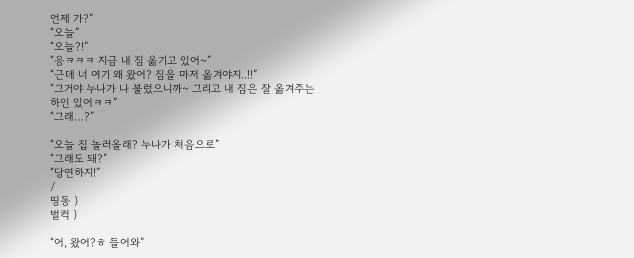언제 가?”
“오늘”
“오늘?!”
“응ㅋㅋㅋ 지금 내 짐 옮기고 있어~”
“근데 너 여기 왜 왔어? 짐을 마저 옮겨야지..!!”
“그거야 누나가 나 불렀으니까~ 그리고 내 짐은 잘 옮겨주는 하인 있어ㅋㅋ”
“그래…?”

“오늘 집 놀러올래? 누나가 처음으로”
“그래도 돼?”
“당연하지!”
/
띵동 )
벌컥 )

“어, 왔어?ㅎ 들어와”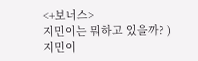<+보너스>
지민이는 뭐하고 있을까? )
지민이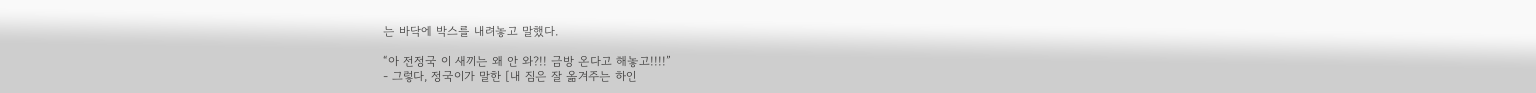는 바닥에 박스를 내려놓고 말했다.

“아 전정국 이 새끼는 왜 안 와?!! 금방 온다고 해놓고!!!!”
- 그렇다, 정국이가 말한 [내 짐은 잘 옮겨주는 하인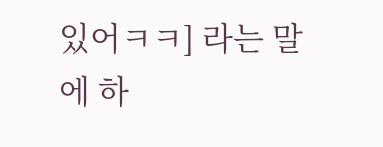있어ㅋㅋ] 라는 말에 하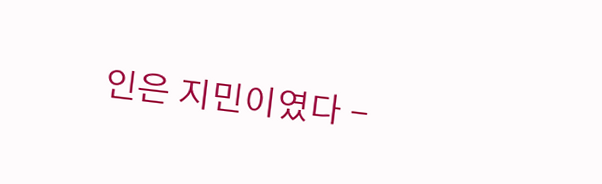인은 지민이였다 -